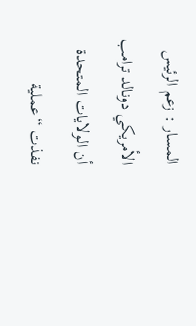المسار : زعم الرئيس الأمريكي دونالد ترامب أن الولايات المتحدة نفذت “عملية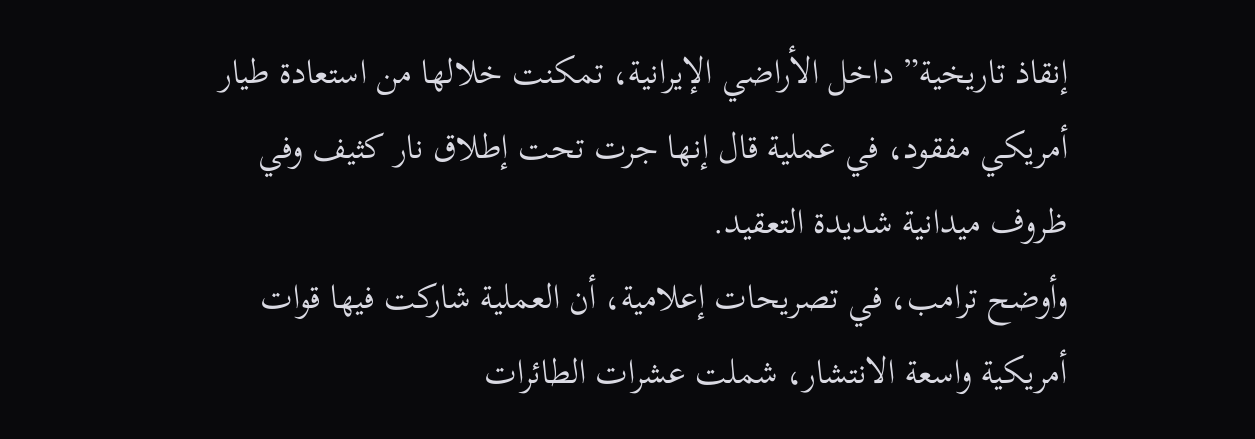إنقاذ تاريخية” داخل الأراضي الإيرانية، تمكنت خلالها من استعادة طيار أمريكي مفقود، في عملية قال إنها جرت تحت إطلاق نار كثيف وفي ظروف ميدانية شديدة التعقيد.
وأوضح ترامب، في تصريحات إعلامية، أن العملية شاركت فيها قوات أمريكية واسعة الانتشار، شملت عشرات الطائرات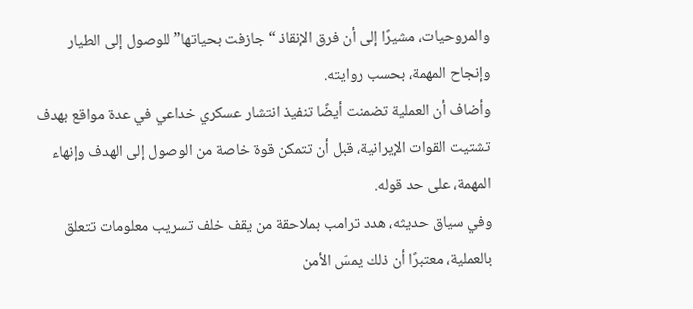والمروحيات، مشيرًا إلى أن فرق الإنقاذ “جازفت بحياتها” للوصول إلى الطيار وإنجاح المهمة، بحسب روايته.
وأضاف أن العملية تضمنت أيضًا تنفيذ انتشار عسكري خداعي في عدة مواقع بهدف تشتيت القوات الإيرانية، قبل أن تتمكن قوة خاصة من الوصول إلى الهدف وإنهاء المهمة، على حد قوله.
وفي سياق حديثه، هدد ترامب بملاحقة من يقف خلف تسريب معلومات تتعلق بالعملية، معتبرًا أن ذلك يمسّ الأمن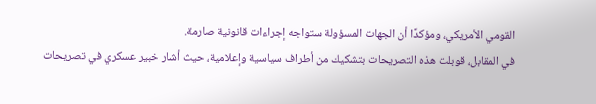القومي الأمريكي، ومؤكدًا أن الجهات المسؤولة ستواجه إجراءات قانونية صارمة.
في المقابل، قوبلت هذه التصريحات بتشكيك من أطراف سياسية وإعلامية، حيث أشار خبير عسكري في تصريحات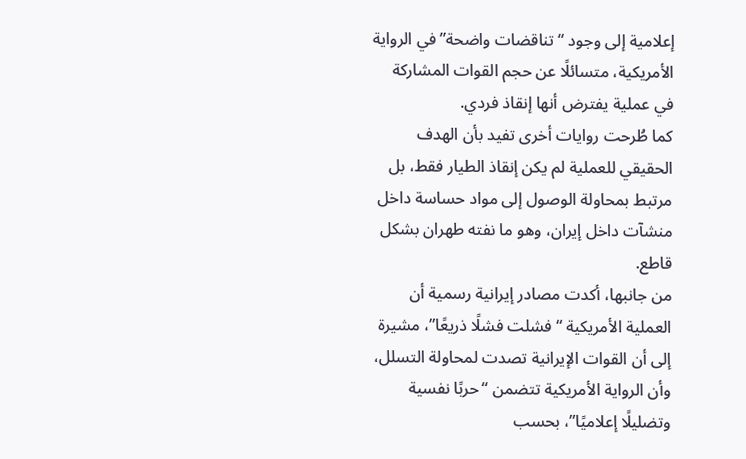إعلامية إلى وجود “تناقضات واضحة” في الرواية الأمريكية، متسائلًا عن حجم القوات المشاركة في عملية يفترض أنها إنقاذ فردي.
كما طُرحت روايات أخرى تفيد بأن الهدف الحقيقي للعملية لم يكن إنقاذ الطيار فقط، بل مرتبط بمحاولة الوصول إلى مواد حساسة داخل منشآت داخل إيران، وهو ما نفته طهران بشكل قاطع.
من جانبها، أكدت مصادر إيرانية رسمية أن العملية الأمريكية “فشلت فشلًا ذريعًا”، مشيرة إلى أن القوات الإيرانية تصدت لمحاولة التسلل، وأن الرواية الأمريكية تتضمن “حربًا نفسية وتضليلًا إعلاميًا”، بحسب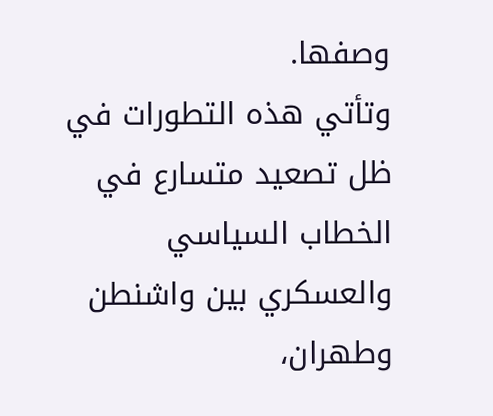وصفها.
وتأتي هذه التطورات في ظل تصعيد متسارع في الخطاب السياسي والعسكري بين واشنطن وطهران،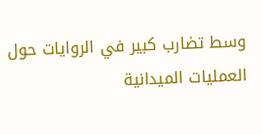وسط تضارب كبير في الروايات حول العمليات الميدانية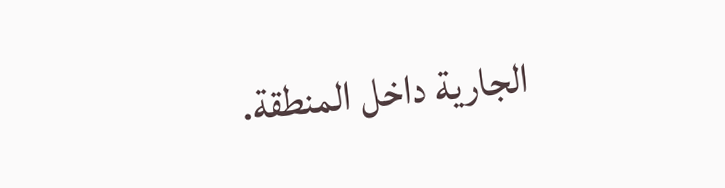الجارية داخل المنطقة.